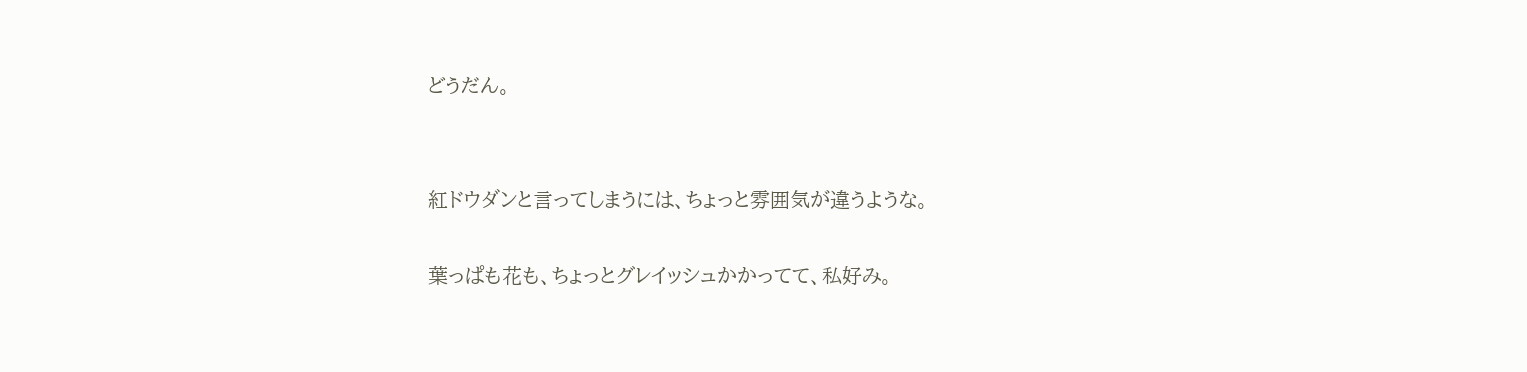どうだん。


紅ドウダンと言ってしまうには、ちょっと雰囲気が違うような。

葉っぱも花も、ちょっとグレイッシュかかってて、私好み。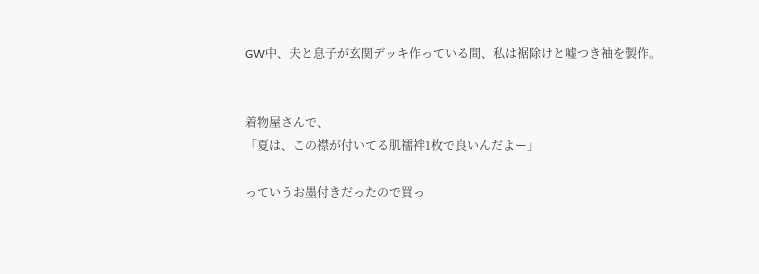GW中、夫と息子が玄関デッキ作っている間、私は裾除けと嘘つき袖を製作。


着物屋さんで、
「夏は、この襟が付いてる肌襦袢1枚で良いんだよー」

っていうお墨付きだったので買っ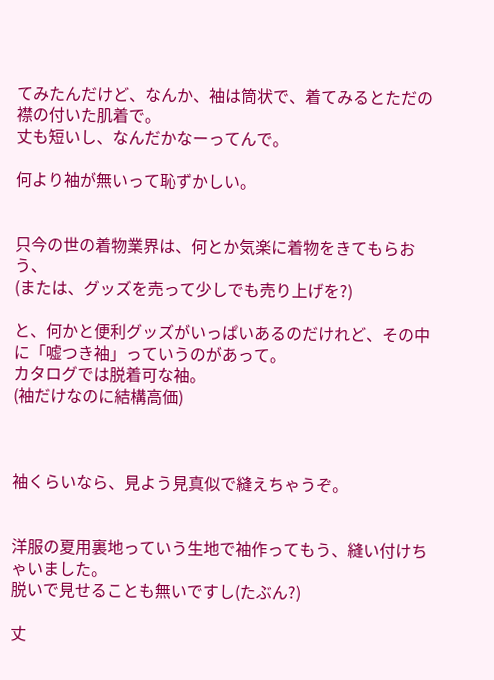てみたんだけど、なんか、袖は筒状で、着てみるとただの襟の付いた肌着で。
丈も短いし、なんだかなーってんで。

何より袖が無いって恥ずかしい。


只今の世の着物業界は、何とか気楽に着物をきてもらおう、
(または、グッズを売って少しでも売り上げを?)

と、何かと便利グッズがいっぱいあるのだけれど、その中に「嘘つき袖」っていうのがあって。
カタログでは脱着可な袖。
(袖だけなのに結構高価)



袖くらいなら、見よう見真似で縫えちゃうぞ。


洋服の夏用裏地っていう生地で袖作ってもう、縫い付けちゃいました。
脱いで見せることも無いですし(たぶん?)

丈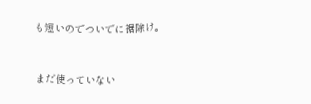も短いのでついでに裾除け。


まだ使っていない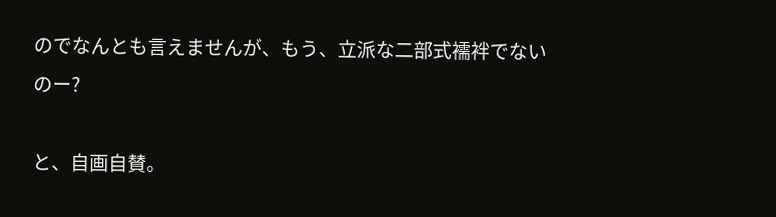のでなんとも言えませんが、もう、立派な二部式襦袢でないのー?

と、自画自賛。